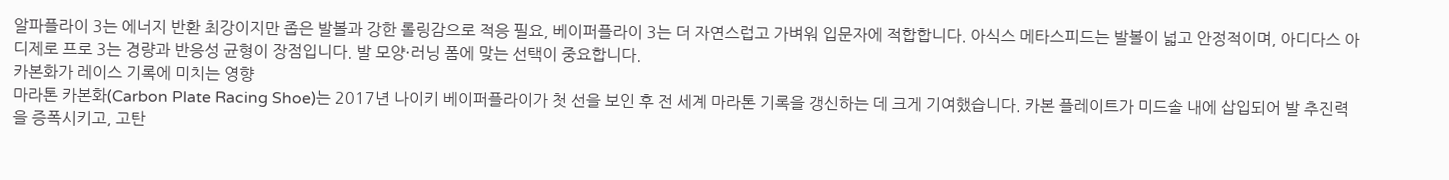알파플라이 3는 에너지 반환 최강이지만 좁은 발볼과 강한 롤링감으로 적응 필요, 베이퍼플라이 3는 더 자연스럽고 가벼워 입문자에 적합합니다. 아식스 메타스피드는 발볼이 넓고 안정적이며, 아디다스 아디제로 프로 3는 경량과 반응성 균형이 장점입니다. 발 모양·러닝 폼에 맞는 선택이 중요합니다.
카본화가 레이스 기록에 미치는 영향
마라톤 카본화(Carbon Plate Racing Shoe)는 2017년 나이키 베이퍼플라이가 첫 선을 보인 후 전 세계 마라톤 기록을 갱신하는 데 크게 기여했습니다. 카본 플레이트가 미드솔 내에 삽입되어 발 추진력을 증폭시키고, 고탄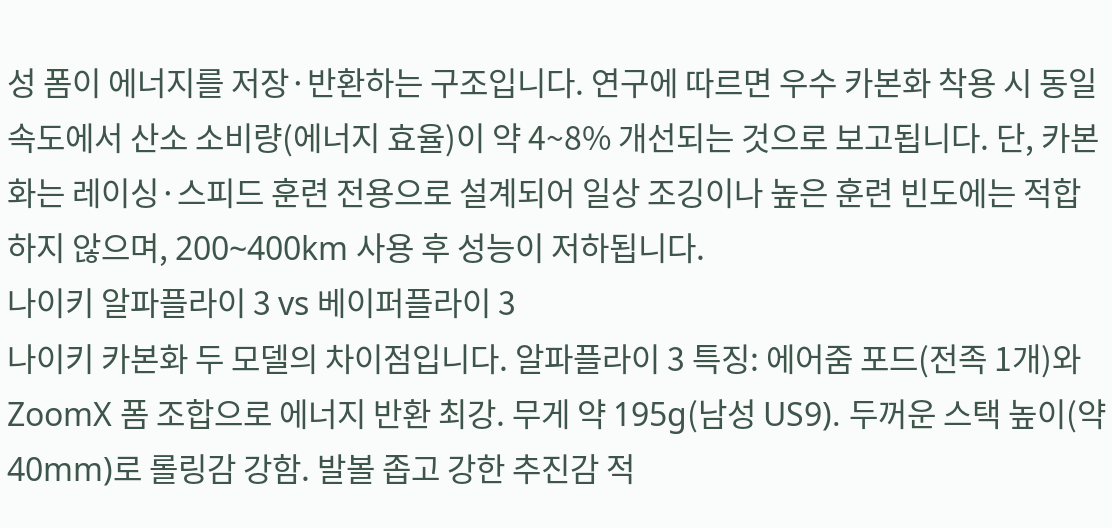성 폼이 에너지를 저장·반환하는 구조입니다. 연구에 따르면 우수 카본화 착용 시 동일 속도에서 산소 소비량(에너지 효율)이 약 4~8% 개선되는 것으로 보고됩니다. 단, 카본화는 레이싱·스피드 훈련 전용으로 설계되어 일상 조깅이나 높은 훈련 빈도에는 적합하지 않으며, 200~400km 사용 후 성능이 저하됩니다.
나이키 알파플라이 3 vs 베이퍼플라이 3
나이키 카본화 두 모델의 차이점입니다. 알파플라이 3 특징: 에어줌 포드(전족 1개)와 ZoomX 폼 조합으로 에너지 반환 최강. 무게 약 195g(남성 US9). 두꺼운 스택 높이(약 40mm)로 롤링감 강함. 발볼 좁고 강한 추진감 적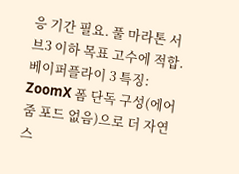응 기간 필요. 풀 마라톤 서브3 이하 목표 고수에 적합. 베이퍼플라이 3 특징: ZoomX 폼 단독 구성(에어줌 포드 없음)으로 더 자연스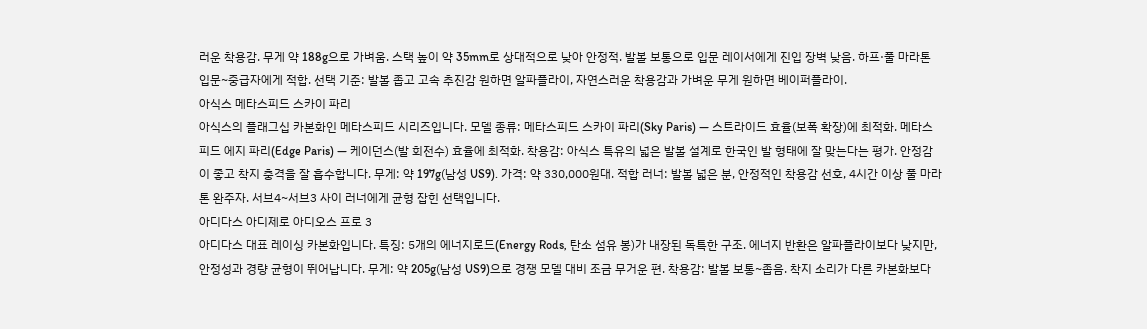러운 착용감. 무게 약 188g으로 가벼움. 스택 높이 약 35mm로 상대적으로 낮아 안정적. 발볼 보통으로 입문 레이서에게 진입 장벽 낮음. 하프·풀 마라톤 입문~중급자에게 적합. 선택 기준: 발볼 좁고 고속 추진감 원하면 알파플라이, 자연스러운 착용감과 가벼운 무게 원하면 베이퍼플라이.
아식스 메타스피드 스카이 파리
아식스의 플래그십 카본화인 메타스피드 시리즈입니다. 모델 종류: 메타스피드 스카이 파리(Sky Paris) — 스트라이드 효율(보폭 확장)에 최적화. 메타스피드 에지 파리(Edge Paris) — 케이던스(발 회전수) 효율에 최적화. 착용감: 아식스 특유의 넓은 발볼 설계로 한국인 발 형태에 잘 맞는다는 평가. 안정감이 좋고 착지 충격을 잘 흡수합니다. 무게: 약 197g(남성 US9). 가격: 약 330,000원대. 적합 러너: 발볼 넓은 분, 안정적인 착용감 선호, 4시간 이상 풀 마라톤 완주자. 서브4~서브3 사이 러너에게 균형 잡힌 선택입니다.
아디다스 아디제로 아디오스 프로 3
아디다스 대표 레이싱 카본화입니다. 특징: 5개의 에너지로드(Energy Rods, 탄소 섬유 봉)가 내장된 독특한 구조. 에너지 반환은 알파플라이보다 낮지만, 안정성과 경량 균형이 뛰어납니다. 무게: 약 205g(남성 US9)으로 경쟁 모델 대비 조금 무거운 편. 착용감: 발볼 보통~좁음. 착지 소리가 다른 카본화보다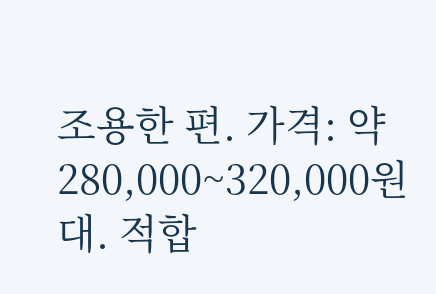조용한 편. 가격: 약 280,000~320,000원대. 적합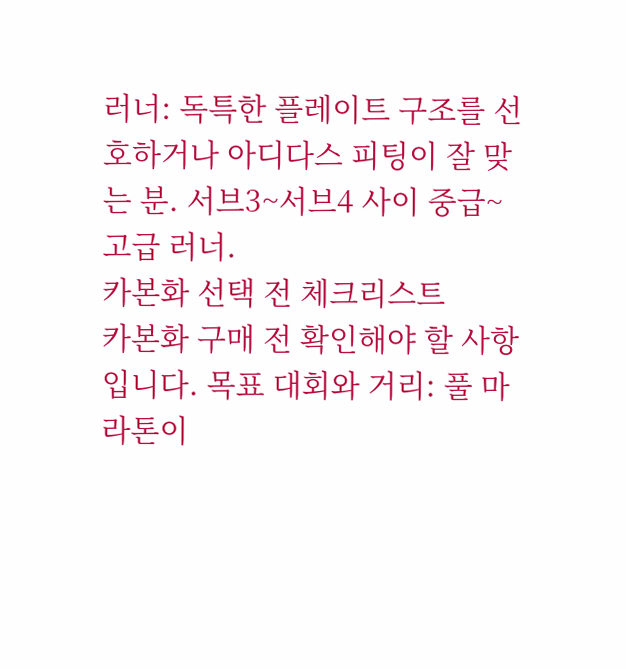러너: 독특한 플레이트 구조를 선호하거나 아디다스 피팅이 잘 맞는 분. 서브3~서브4 사이 중급~고급 러너.
카본화 선택 전 체크리스트
카본화 구매 전 확인해야 할 사항입니다. 목표 대회와 거리: 풀 마라톤이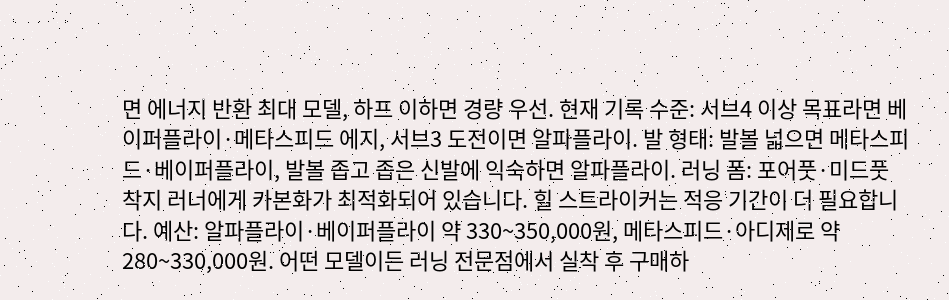면 에너지 반환 최대 모델, 하프 이하면 경량 우선. 현재 기록 수준: 서브4 이상 목표라면 베이퍼플라이·메타스피드 에지, 서브3 도전이면 알파플라이. 발 형태: 발볼 넓으면 메타스피드·베이퍼플라이, 발볼 좁고 좁은 신발에 익숙하면 알파플라이. 러닝 폼: 포어풋·미드풋 착지 러너에게 카본화가 최적화되어 있습니다. 힐 스트라이커는 적응 기간이 더 필요합니다. 예산: 알파플라이·베이퍼플라이 약 330~350,000원, 메타스피드·아디제로 약 280~330,000원. 어떤 모델이든 러닝 전문점에서 실착 후 구매하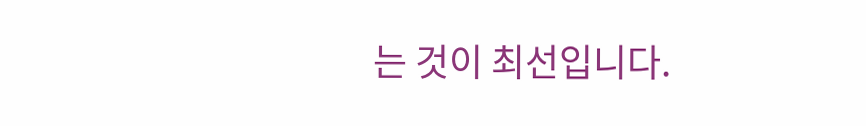는 것이 최선입니다.